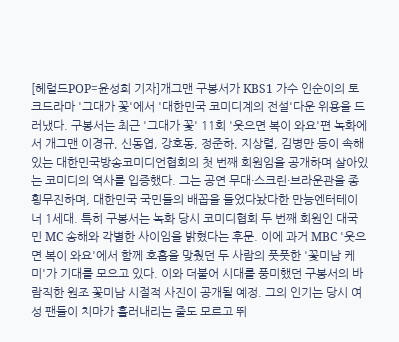[헤럴드POP=윤성희 기자]개그맨 구봉서가 KBS1 가수 인순이의 토크드라마 '그대가 꽃'에서 '대한민국 코미디계의 전설'다운 위용을 드러냈다. 구봉서는 최근 '그대가 꽃' 11회 '웃으면 복이 와요'편 녹화에서 개그맨 이경규, 신동엽, 강호동, 정준하, 지상렬, 김병만 등이 속해있는 대한민국방송코미디언협회의 첫 번째 회원임을 공개하며 살아있는 코미디의 역사를 입증했다. 그는 공연 무대·스크린·브라운관을 종횡무진하며, 대한민국 국민들의 배꼽을 들었다놨다한 만능엔터테이너 1세대. 특히 구봉서는 녹화 당시 코미디협회 두 번째 회원인 대국민 MC 송해와 각별한 사이임을 밝혔다는 후문. 이에 과거 MBC '웃으면 복이 와요'에서 함께 호흡을 맞췄던 두 사람의 풋풋한 '꽃미남 케미'가 기대를 모으고 있다. 이와 더불어 시대를 풍미했던 구봉서의 바람직한 원조 꽃미남 시절적 사진이 공개될 예정. 그의 인기는 당시 여성 팬들이 치마가 흘러내리는 줄도 모르고 뛰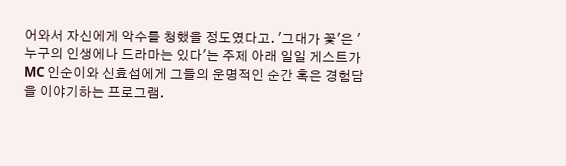어와서 자신에게 악수를 청했을 정도였다고. '그대가 꽃'은 '누구의 인생에나 드라마는 있다'는 주제 아래 일일 게스트가 MC 인순이와 신효섭에게 그들의 운명적인 순간 혹은 경험담을 이야기하는 프로그램.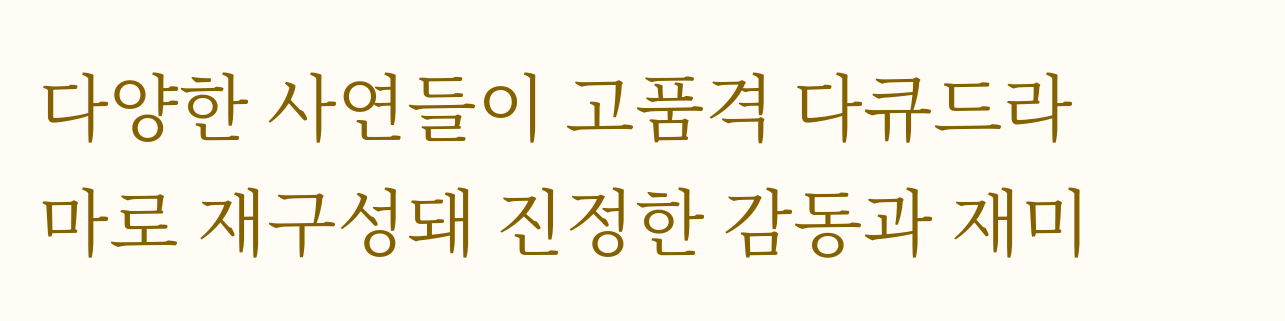다양한 사연들이 고품격 다큐드라마로 재구성돼 진정한 감동과 재미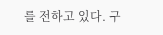를 전하고 있다. 구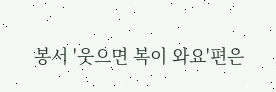봉서 '웃으면 복이 와요'편은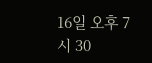16일 오후 7시 30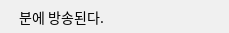분에 방송된다.